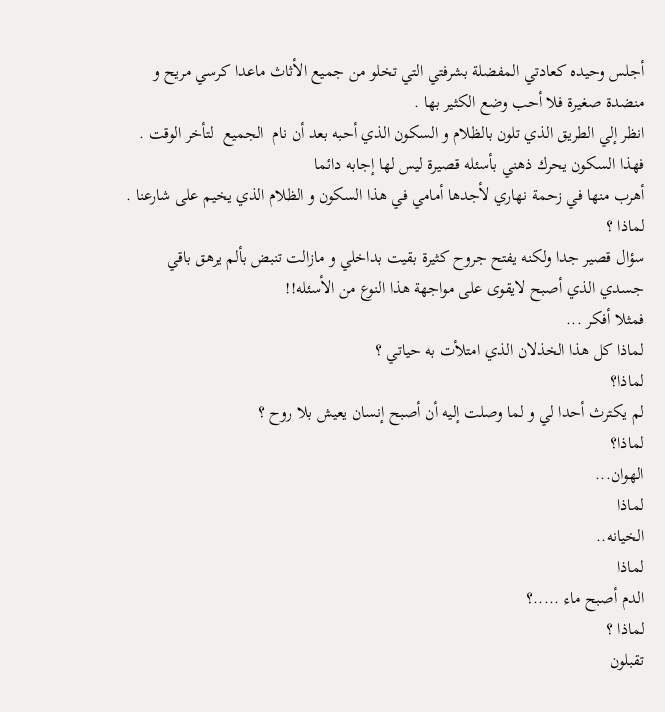أجلس وحيده كعادتي المفضلة بشرفتي التي تخلو من جميع الأثاث ماعدا كرسي مريح و منضدة صغيرة فلا أحب وضع الكثير بها .
انظر إلي الطريق الذي تلون بالظلام و السكون الذي أحبه بعد أن نام  الجميع  لتأخر الوقت .
فهذا السكون يحرك ذهني بأسئله قصيرة ليس لها إجابه دائما
أهرب منها في زحمة نهاري لأجدها أمامي في هذا السكون و الظلام الذي يخيم على شارعنا .
لماذا ؟
سؤال قصير جدا ولكنه يفتح جروح كثيرة بقيت بداخلي و مازالت تنبض بألم يرهق باقي جسدي الذي أصبح لايقوى على مواجهة هذا النوع من الأسئله!!
فمثلا أفكر ...
لماذا كل هذا الخذلان الذي امتلأت به حياتي ؟
لماذا؟
لم يكترث أحدا لي و لما وصلت إليه أن أصبح إنسان يعيش بلا روح ؟
لماذا؟
الهوان...
لماذا
الخيانه..
لماذا
الدم أصبح ماء .....؟
لماذا ؟
تقبلون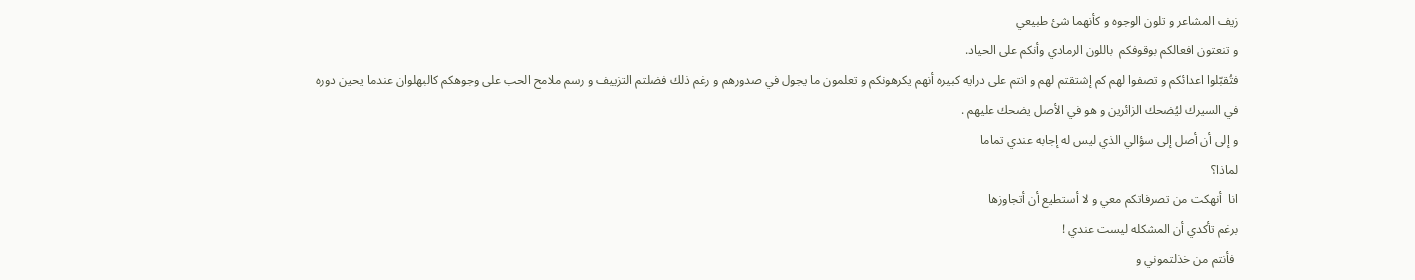زيف المشاعر و تلون الوجوه و كأنهما شئ طبيعي
و تنعتون افعالكم بوقوفكم  باللون الرمادي وأنكم على الحياد.
فتُقبّلوا اعدائكم و تصفوا لهم كم إشتقتم لهم و انتم على درايه كبيره أنهم يكرهونكم و تعلمون ما يجول في صدورهم و رغم ذلك فضلتم التزييف و رسم ملامح الحب على وجوهكم كالبهلوان عندما يحين دوره في السيرك ليُضحك الزائرين و هو في الأصل يضحك عليهم .
و إلى أن أصل إلى سؤالي الذي ليس له إجابه عندي تماما
لماذا؟
انا  أنهكت من تصرفاتكم معي و لا أستطيع أن أتجاوزها
برغم تأكدي أن المشكله ليست عندي !
 فأنتم من خذلتموني و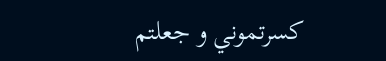كسرتموني و جعلتم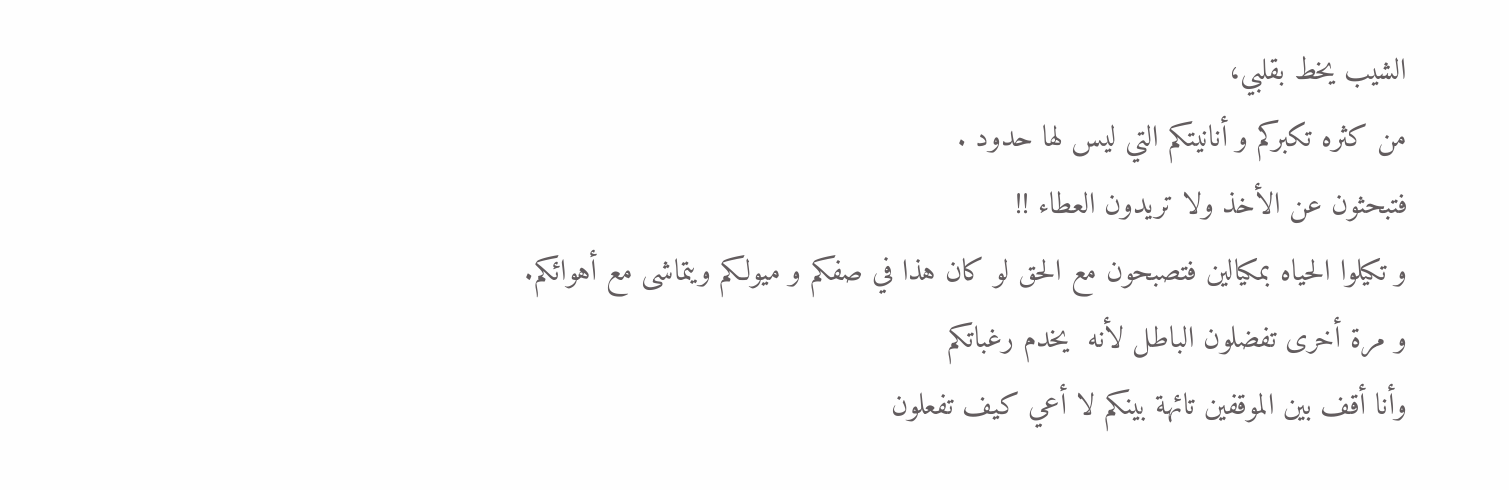الشيب يخط بقلبي،
من كثره تكبركم و أنانيتكم التي ليس لها حدود .
فتبحثون عن الأخذ ولا تريدون العطاء !!
و تكيلوا الحياه بمكيالين فتصبحون مع الحق لو كان هذا في صفكم و ميولكم ويتماشى مع أهوائكم.
و مرة أخرى تفضلون الباطل لأنه  يخدم رغباتكم
وأنا أقف بين الموقفين تائهة بينكم لا أعي كيف تفعلون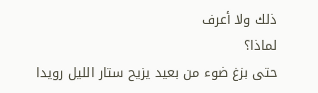ذلك ولا أعرف
لماذا؟
حتى بزغ ضوء من بعيد يزيح ستار الليل رويدا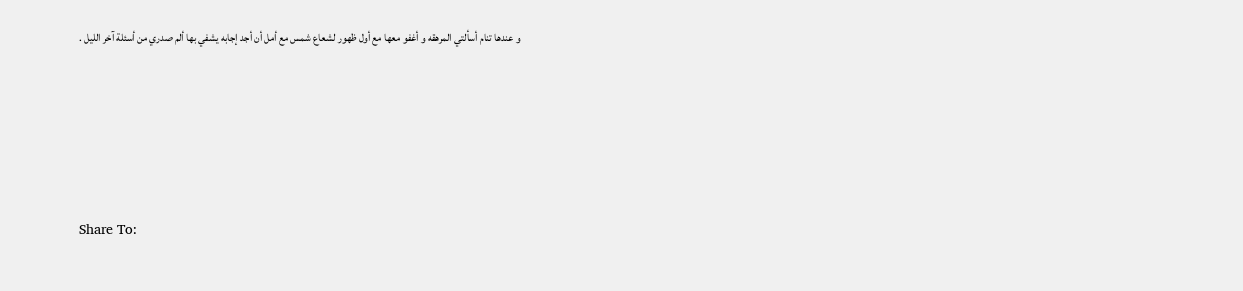و عندها تنام أسألتي المرهقه و أغفو معها مع أول ظهور لشعاع شمس مع أمل أن أجد إجابه يشفي بها ألم صدري من أسئلة آخر الليل .







Share To: